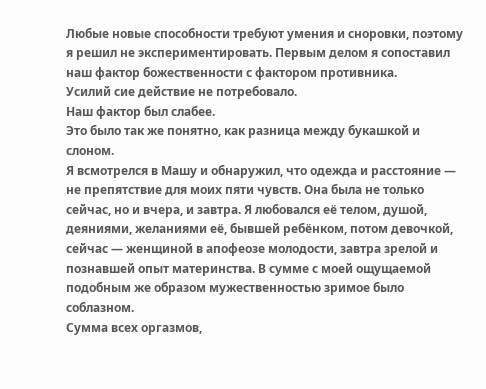Любые новые способности требуют умения и сноровки, поэтому я решил не экспериментировать. Первым делом я сопоставил наш фактор божественности с фактором противника.
Усилий сие действие не потребовало.
Наш фактор был слабее.
Это было так же понятно, как разница между букашкой и слоном.
Я всмотрелся в Машу и обнаружил, что одежда и расстояние — не препятствие для моих пяти чувств. Она была не только сейчас, но и вчера, и завтра. Я любовался её телом, душой, деяниями, желаниями её, бывшей ребёнком, потом девочкой, сейчас — женщиной в апофеозе молодости, завтра зрелой и познавшей опыт материнства. В сумме с моей ощущаемой подобным же образом мужественностью зримое было соблазном.
Сумма всех оргазмов,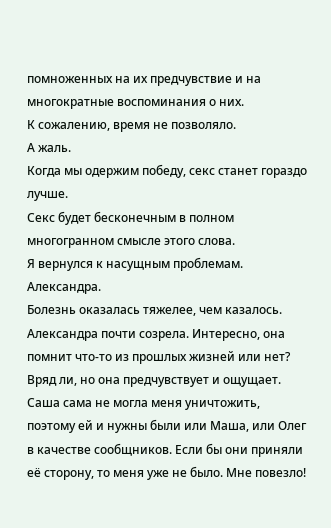помноженных на их предчувствие и на многократные воспоминания о них.
К сожалению, время не позволяло.
А жаль.
Когда мы одержим победу, секс станет гораздо лучше.
Секс будет бесконечным в полном многогранном смысле этого слова.
Я вернулся к насущным проблемам.
Александра.
Болезнь оказалась тяжелее, чем казалось.
Александра почти созрела. Интересно, она помнит что-то из прошлых жизней или нет? Вряд ли, но она предчувствует и ощущает. Саша сама не могла меня уничтожить, поэтому ей и нужны были или Маша, или Олег в качестве сообщников. Если бы они приняли её сторону, то меня уже не было. Мне повезло!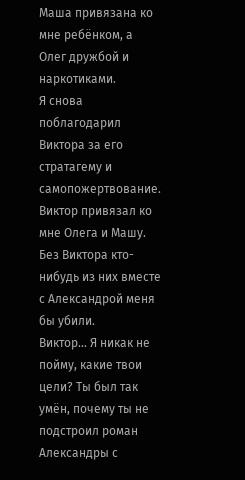Маша привязана ко мне ребёнком, а Олег дружбой и наркотиками.
Я снова поблагодарил Виктора за его стратагему и самопожертвование. Виктор привязал ко мне Олега и Машу. Без Виктора кто-нибудь из них вместе с Александрой меня бы убили.
Виктор… Я никак не пойму, какие твои цели? Ты был так умён, почему ты не подстроил роман Александры с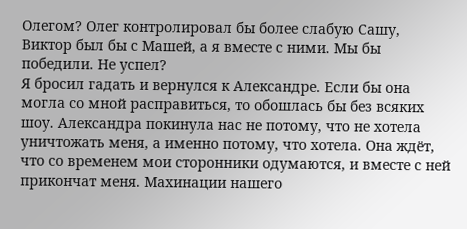Олегом? Олег контролировал бы более слабую Сашу, Виктор был бы с Машей, а я вместе с ними. Мы бы победили. Не успел?
Я бросил гадать и вернулся к Александре. Если бы она могла со мной расправиться, то обошлась бы без всяких шоу. Александра покинула нас не потому, что не хотела уничтожать меня, а именно потому, что хотела. Она ждёт, что со временем мои сторонники одумаются, и вместе с ней прикончат меня. Махинации нашего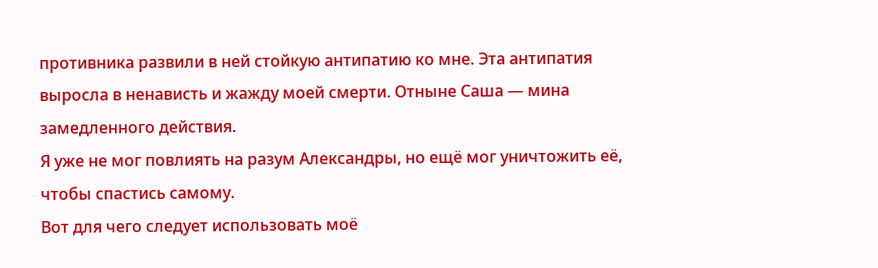противника развили в ней стойкую антипатию ко мне. Эта антипатия выросла в ненависть и жажду моей смерти. Отныне Саша — мина замедленного действия.
Я уже не мог повлиять на разум Александры, но ещё мог уничтожить её, чтобы спастись самому.
Вот для чего следует использовать моё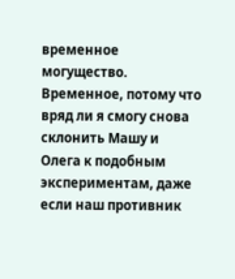временное могущество. Временное, потому что вряд ли я смогу снова склонить Машу и Олега к подобным экспериментам, даже если наш противник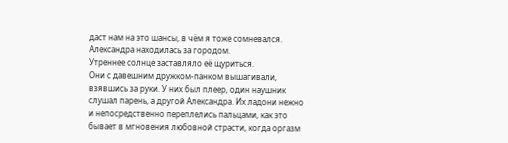даст нам на это шансы, в чём я тоже сомневался.
Александра находилась за городом.
Утреннее солнце заставляло её щуриться.
Они с давешним дружком-панком вышагивали, взявшись за руки. У них был плеер, один наушник слушал парень, а другой Александра. Их ладони нежно и непосредственно переплелись пальцами, как это бывает в мгновения любовной страсти, когда оргазм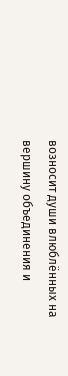возносит души влюблённых на вершину объединения и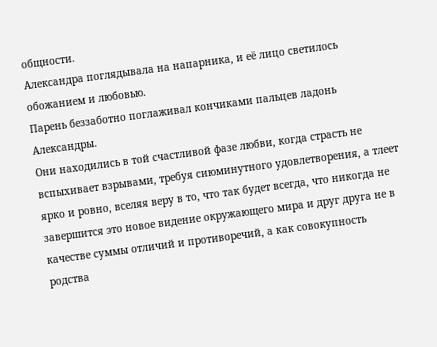общности.
Александра поглядывала на напарника, и её лицо светилось обожанием и любовью.
Парень беззаботно поглаживал кончиками пальцев ладонь Александры.
Они находились в той счастливой фазе любви, когда страсть не вспыхивает взрывами, требуя сиюминутного удовлетворения, а тлеет ярко и ровно, вселяя веру в то, что так будет всегда, что никогда не завершится это новое видение окружающего мира и друг друга не в качестве суммы отличий и противоречий, а как совокупность родства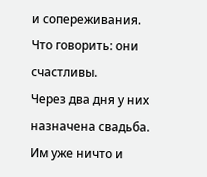и сопереживания.
Что говорить: они счастливы.
Через два дня у них назначена свадьба.
Им уже ничто и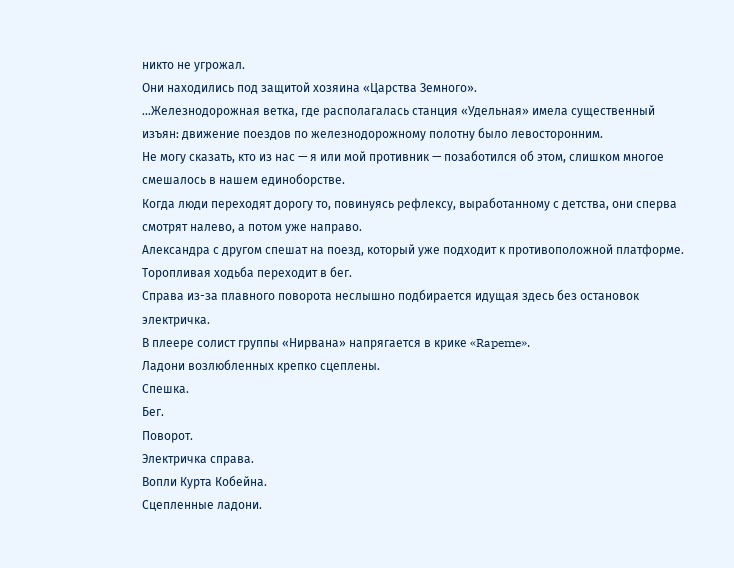никто не угрожал.
Они находились под защитой хозяина «Царства Земного».
…Железнодорожная ветка, где располагалась станция «Удельная» имела существенный изъян: движение поездов по железнодорожному полотну было левосторонним.
Не могу сказать, кто из нас — я или мой противник — позаботился об этом, слишком многое смешалось в нашем единоборстве.
Когда люди переходят дорогу то, повинуясь рефлексу, выработанному с детства, они сперва смотрят налево, а потом уже направо.
Александра с другом спешат на поезд, который уже подходит к противоположной платформе.
Торопливая ходьба переходит в бег.
Справа из-за плавного поворота неслышно подбирается идущая здесь без остановок электричка.
В плеере солист группы «Нирвана» напрягается в крике «Rapeme».
Ладони возлюбленных крепко сцеплены.
Спешка.
Бег.
Поворот.
Электричка справа.
Вопли Курта Кобейна.
Сцепленные ладони.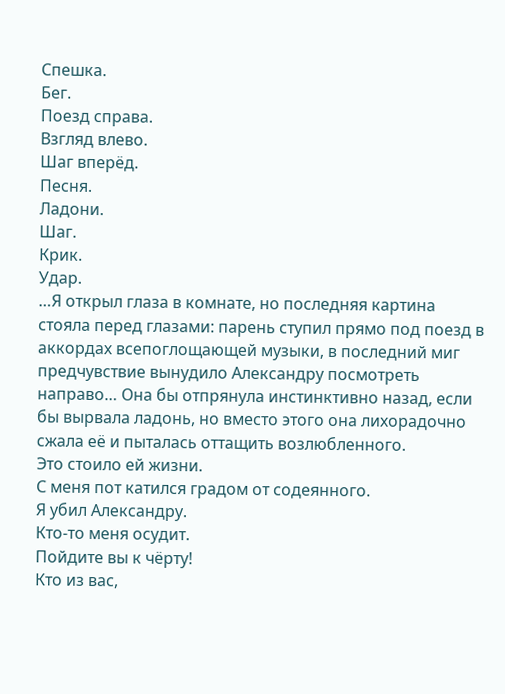Спешка.
Бег.
Поезд справа.
Взгляд влево.
Шаг вперёд.
Песня.
Ладони.
Шаг.
Крик.
Удар.
…Я открыл глаза в комнате, но последняя картина стояла перед глазами: парень ступил прямо под поезд в аккордах всепоглощающей музыки, в последний миг предчувствие вынудило Александру посмотреть направо… Она бы отпрянула инстинктивно назад, если бы вырвала ладонь, но вместо этого она лихорадочно сжала её и пыталась оттащить возлюбленного.
Это стоило ей жизни.
С меня пот катился градом от содеянного.
Я убил Александру.
Кто-то меня осудит.
Пойдите вы к чёрту!
Кто из вас,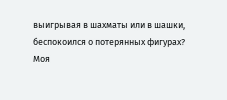выигрывая в шахматы или в шашки, беспокоился о потерянных фигурах?
Моя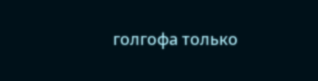голгофа только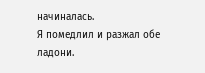начиналась.
Я помедлил и разжал обе ладони.